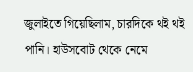জুলাইতে গিয়েছিলাম, চারদিকে থই থই পানি। হাউসবোট থেকে নেমে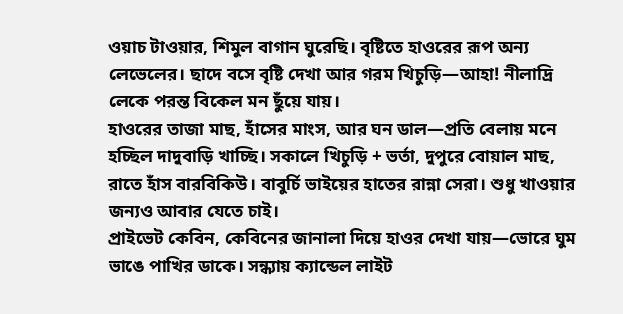ওয়াচ টাওয়ার, শিমুল বাগান ঘুরেছি। বৃষ্টিতে হাওরের রূপ অন্য লেভেলের। ছাদে বসে বৃষ্টি দেখা আর গরম খিচুড়ি—আহা! নীলাদ্রি লেকে পরন্ত বিকেল মন ছুঁয়ে যায়।
হাওরের তাজা মাছ, হাঁসের মাংস, আর ঘন ডাল—প্রতি বেলায় মনে হচ্ছিল দাদুবাড়ি খাচ্ছি। সকালে খিচুড়ি + ভর্তা, দুপুরে বোয়াল মাছ, রাতে হাঁস বারবিকিউ। বাবুর্চি ভাইয়ের হাতের রান্না সেরা। শুধু খাওয়ার জন্যও আবার যেতে চাই।
প্রাইভেট কেবিন, কেবিনের জানালা দিয়ে হাওর দেখা যায়—ভোরে ঘুম ভাঙে পাখির ডাকে। সন্ধ্যায় ক্যান্ডেল লাইট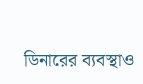ডিনারের ব্যবস্থাও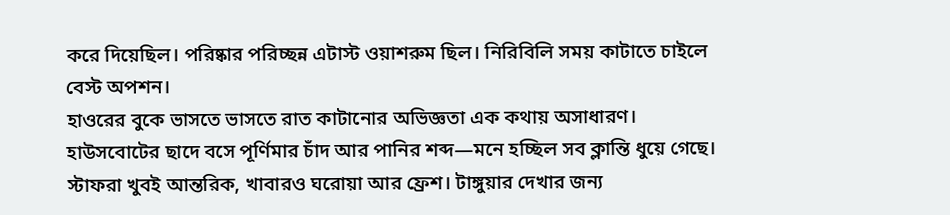করে দিয়েছিল। পরিষ্কার পরিচ্ছন্ন এটাস্ট ওয়াশরুম ছিল। নিরিবিলি সময় কাটাতে চাইলে বেস্ট অপশন।
হাওরের বুকে ভাসতে ভাসতে রাত কাটানোর অভিজ্ঞতা এক কথায় অসাধারণ। হাউসবোটের ছাদে বসে পূর্ণিমার চাঁদ আর পানির শব্দ—মনে হচ্ছিল সব ক্লান্তি ধুয়ে গেছে। স্টাফরা খুবই আন্তরিক, খাবারও ঘরোয়া আর ফ্রেশ। টাঙ্গুয়ার দেখার জন্য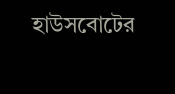হাউসবোটের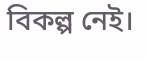বিকল্প নেই।